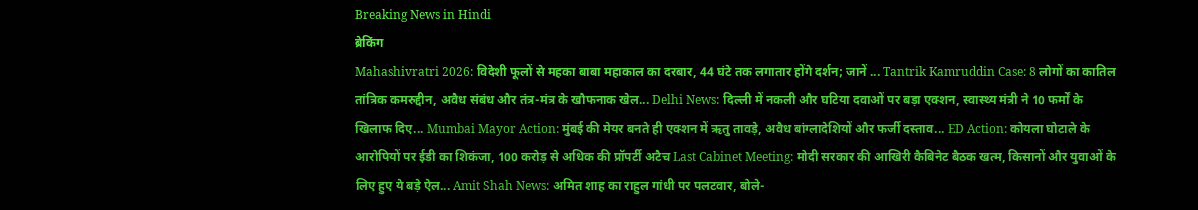Breaking News in Hindi
ब्रेकिंग
Mahashivratri 2026: विदेशी फूलों से महका बाबा महाकाल का दरबार, 44 घंटे तक लगातार होंगे दर्शन; जानें ... Tantrik Kamruddin Case: 8 लोगों का कातिल तांत्रिक कमरुद्दीन, अवैध संबंध और तंत्र-मंत्र के खौफनाक खेल... Delhi News: दिल्ली में नकली और घटिया दवाओं पर बड़ा एक्शन, स्वास्थ्य मंत्री ने 10 फर्मों के खिलाफ दिए... Mumbai Mayor Action: मुंबई की मेयर बनते ही एक्शन में ऋतु तावड़े, अवैध बांग्लादेशियों और फर्जी दस्ताव... ED Action: कोयला घोटाले के आरोपियों पर ईडी का शिकंजा, 100 करोड़ से अधिक की प्रॉपर्टी अटैच Last Cabinet Meeting: मोदी सरकार की आखिरी कैबिनेट बैठक खत्म, किसानों और युवाओं के लिए हुए ये बड़े ऐल... Amit Shah News: अमित शाह का राहुल गांधी पर पलटवार, बोले-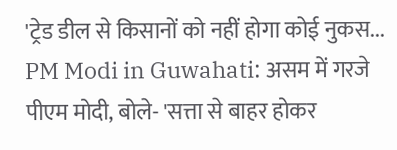'ट्रेड डील से किसानों को नहीं होगा कोई नुकस... PM Modi in Guwahati: असम में गरजे पीएम मोदी, बोले- 'सत्ता से बाहर होकर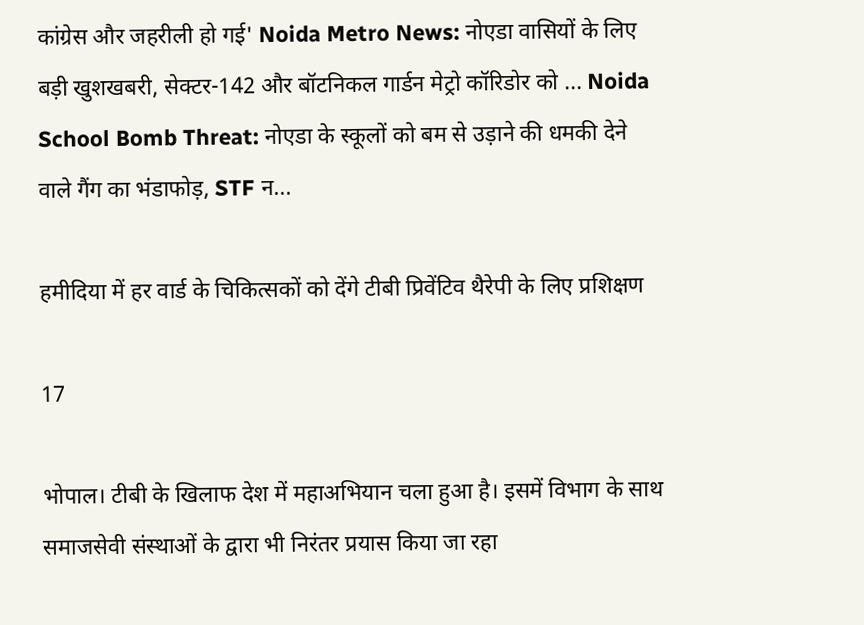कांग्रेस और जहरीली हो गई' Noida Metro News: नोएडा वासियों के लिए बड़ी खुशखबरी, सेक्टर-142 और बॉटनिकल गार्डन मेट्रो कॉरिडोर को ... Noida School Bomb Threat: नोएडा के स्कूलों को बम से उड़ाने की धमकी देने वाले गैंग का भंडाफोड़, STF न...

हमीदिया में हर वार्ड के चिकित्सकों को देंगे टीबी प्रिवेंटिव थैरेपी के लिए प्रशिक्षण

17

भोपाल। टीबी के खिलाफ देश में महाअभियान चला हुआ है। इसमें विभाग के साथ समाजसेवी संस्थाओं के द्वारा भी निरंतर प्रयास किया जा रहा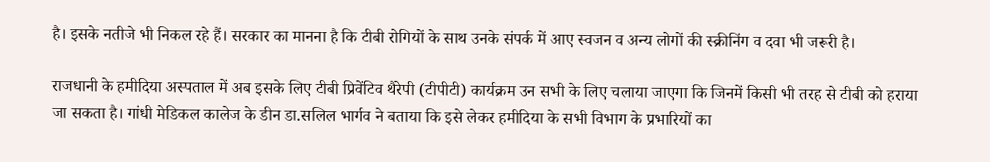है। इसके नतीजे भी निकल रहे हैं। सरकार का मानना है कि टीबी रोगियों के साथ उनके संपर्क में आए स्वजन व अन्य लोगों की स्क्रीनिंग व दवा भी जरूरी है।

राजधानी के हमीदिया अस्पताल में अब इसके लिए टीबी प्रिवेंटिव थैरेपी (टीपीटी) कार्यक्रम उन सभी के लिए चलाया जाएगा कि जिनमें किसी भी तरह से टीबी को हराया जा सकता है। गांधी मेडिकल कालेज के डीन डा.सलिल भार्गव ने बताया कि इसे लेकर हमीदिया के सभी विभाग के प्रभारियों का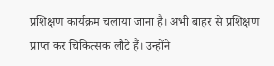प्रशिक्षण कार्यक्रम चलाया जाना है। अभी बाहर से प्रशिक्षण प्राप्त कर चिकित्सक लौटे हैं। उन्होंने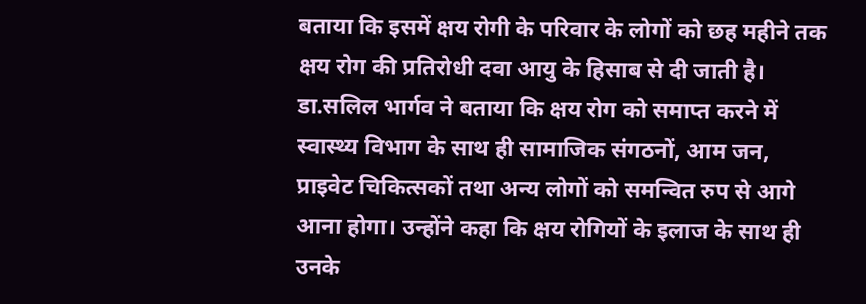बताया कि इसमें क्षय रोगी के परिवार के लोगों को छह महीने तक क्षय रोग की प्रतिरोधी दवा आयु के हिसाब से दी जाती है। डा.सलिल भार्गव ने बताया कि क्षय रोग को समाप्त करने में स्वास्थ्य विभाग के साथ ही सामाजिक संगठनों, आम जन, प्राइवेट चिकित्सकों तथा अन्य लोगों को समन्वित रुप से आगे आना होगा। उन्होंने कहा कि क्षय रोगियों के इलाज के साथ ही उनके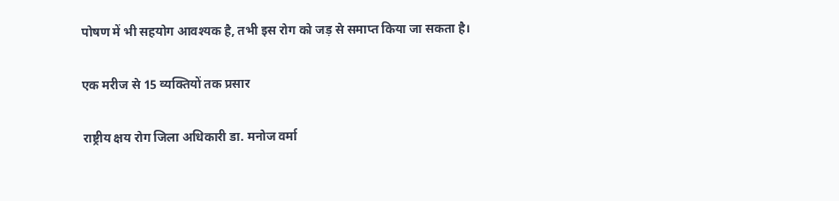पोषण में भी सहयोग आवश्यक है, तभी इस रोग को जड़ से समाप्त किया जा सकता है।

एक मरीज से 15 व्यक्तियों तक प्रसार

राष्ट्रीय क्षय रोग जिला अधिकारी डा. मनोज वर्मा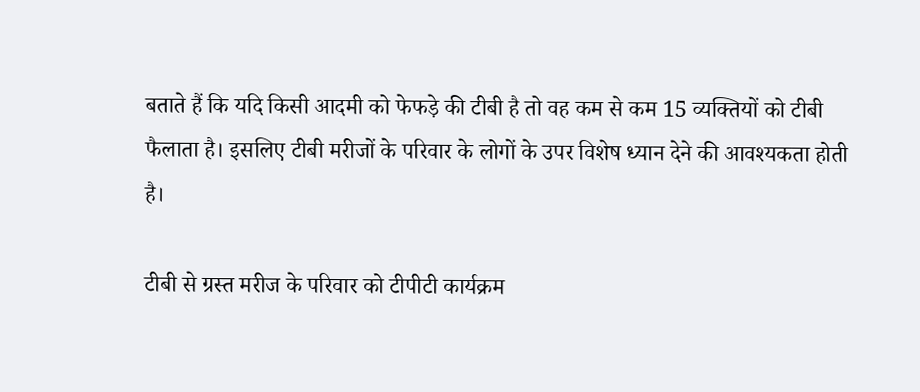बताते हैं कि यदि किसी आदमी को फेफड़े की टीबी है तो वह कम से कम 15 व्यक्तियों को टीबी फैलाता है। इसलिए टीबी मरीजों के परिवार के लोगों के उपर विशेष ध्यान देने की आवश्यकता होती है।

टीबी से ग्रस्त मरीज के परिवार को टीपीटी कार्यक्रम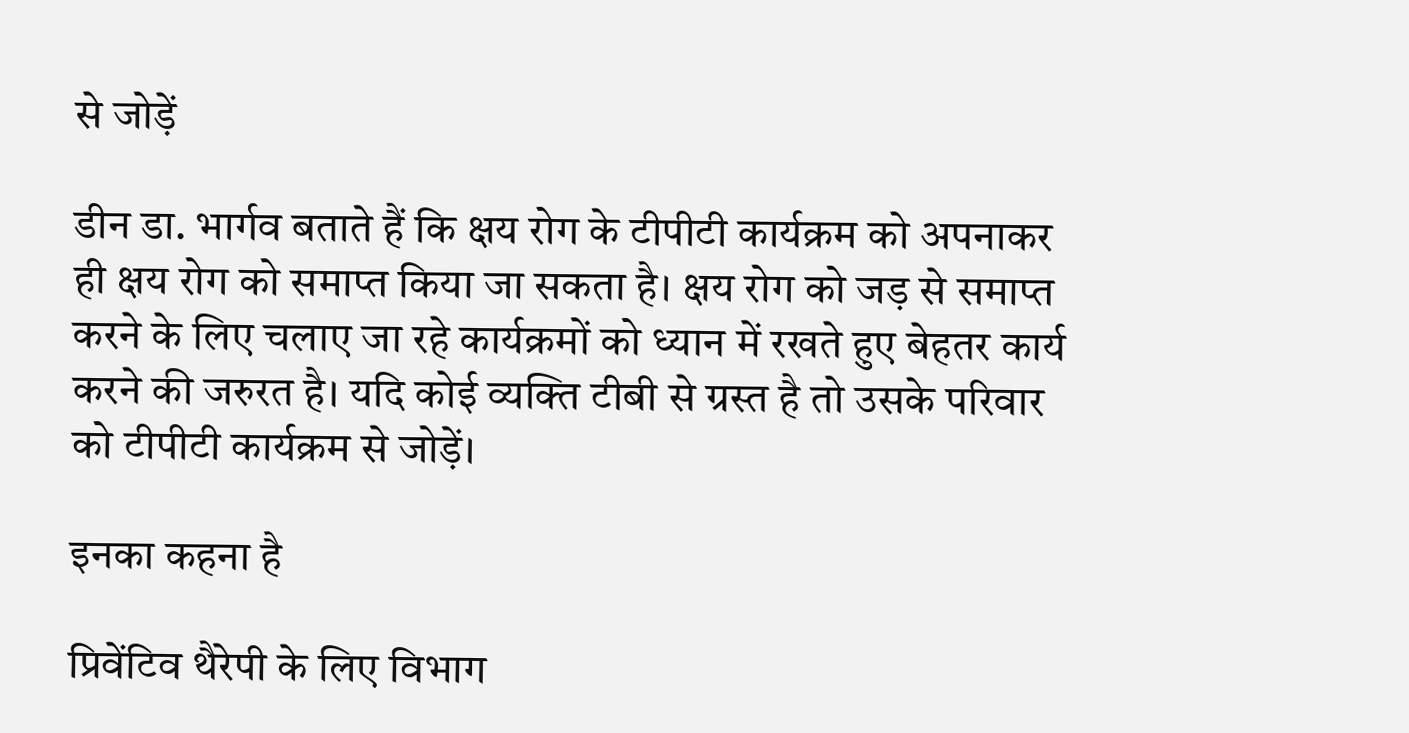से जोड़ें

डीन डा. भार्गव बताते हैं कि क्षय रोग के टीपीटी कार्यक्रम को अपनाकर ही क्षय रोग को समाप्त किया जा सकता है। क्षय रोग को जड़ से समाप्त करने के लिए चलाए जा रहे कार्यक्रमों को ध्यान में रखते हुए बेहतर कार्य करने की जरुरत है। यदि कोई व्यक्ति टीबी से ग्रस्त है तो उसके परिवार को टीपीटी कार्यक्रम से जोड़ें।

इनका कहना है

प्रिवेंटिव थैरेपी के लिए विभाग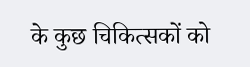के कुछ चिकित्सकों को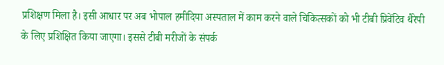प्रशिक्षण मिला है। इसी आधार पर अब भोपाल हमीदिया अस्पताल में काम करने वाले चिकित्सकों को भी टीबी प्रिवेंटिव थैरेपी के लिए प्रशिक्षित किया जाएगा। इससे टीबी मरीजों के संपर्क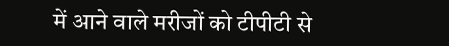में आने वाले मरीजों को टीपीटी से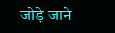जोड़े जाने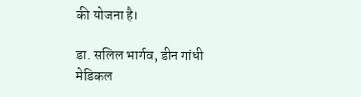की योजना है।

डा. सलिल भार्गव, डीन गांधी मेडिकल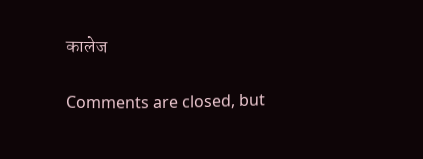कालेज

Comments are closed, but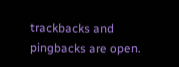trackbacks and pingbacks are open.